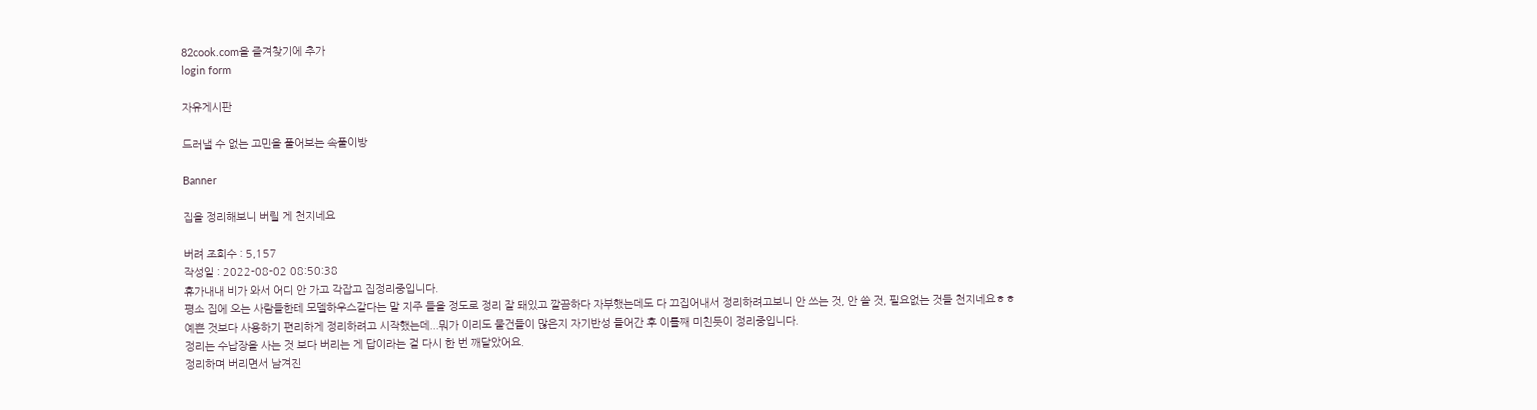82cook.com을 즐겨찾기에 추가
login form

자유게시판

드러낼 수 없는 고민을 풀어보는 속풀이방

Banner

집을 정리해보니 버릴 게 천지네요

버려 조회수 : 5,157
작성일 : 2022-08-02 08:50:38
휴가내내 비가 와서 어디 안 가고 각잡고 집정리중입니다.
평소 집에 오는 사람들한테 모델하우스같다는 말 지주 들을 정도로 정리 잘 돼있고 깔끔하다 자부했는데도 다 끄집어내서 정리하려고보니 안 쓰는 것, 안 쓸 것, 필요없는 것들 천지네요ㅎㅎ
예쁜 것보다 사용하기 편리하게 정리하려고 시작했는데...뭐가 이리도 물건들이 많은지 자기반성 들어간 후 이틀째 미친듯이 정리중입니다.
정리는 수납장을 사는 것 보다 버리는 게 답이라는 걸 다시 한 번 깨달았어요.
정리하며 버리면서 남겨진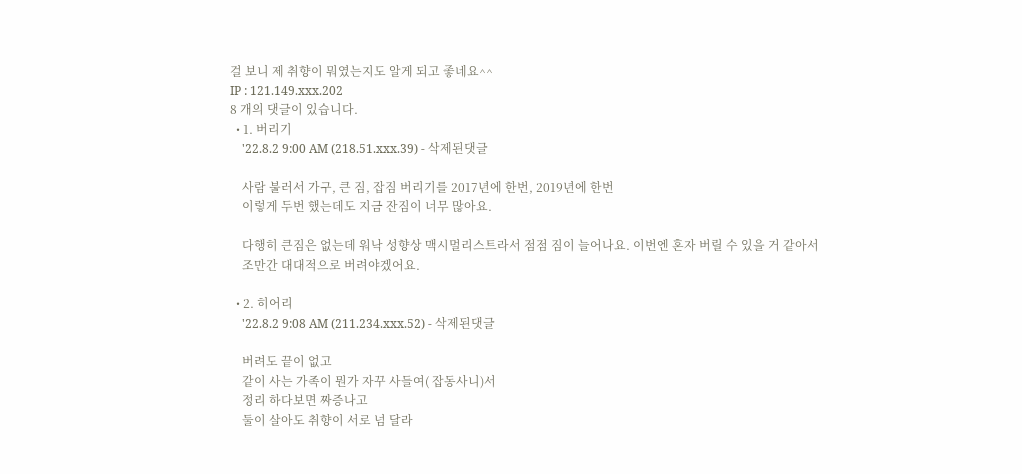걸 보니 제 취향이 뭐였는지도 알게 되고 좋네요^^
IP : 121.149.xxx.202
8 개의 댓글이 있습니다.
  • 1. 버리기
    '22.8.2 9:00 AM (218.51.xxx.39) - 삭제된댓글

    사람 불러서 가구, 큰 짐, 잡짐 버리기를 2017년에 한번, 2019년에 한번
    이렇게 두번 했는데도 지금 잔짐이 너무 많아요.

    다행히 큰짐은 없는데 워낙 성향상 맥시멀리스트라서 점점 짐이 늘어나요. 이번엔 혼자 버릴 수 있을 거 같아서
    조만간 대대적으로 버려야겠어요.

  • 2. 히어리
    '22.8.2 9:08 AM (211.234.xxx.52) - 삭제된댓글

    버려도 끝이 없고
    같이 사는 가족이 뭔가 자꾸 사들여( 잡동사니)서
    정리 하다보면 짜증나고
    둘이 살아도 취향이 서로 넘 달라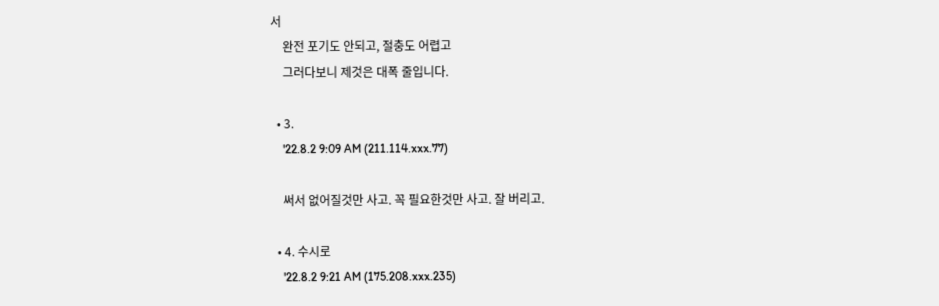서
    완전 포기도 안되고, 절충도 어렵고
    그러다보니 제것은 대폭 줄입니다.

  • 3.
    '22.8.2 9:09 AM (211.114.xxx.77)

    써서 없어질것만 사고. 꼭 필요한것만 사고. 잘 버리고.

  • 4. 수시로
    '22.8.2 9:21 AM (175.208.xxx.235)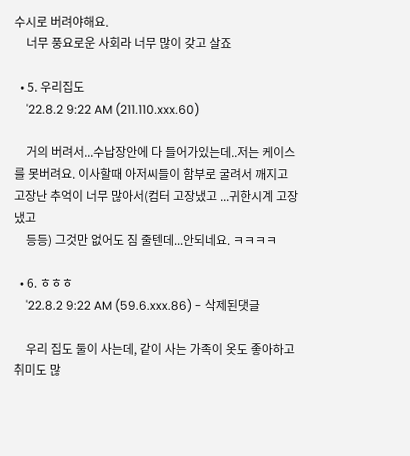수시로 버려야해요.
    너무 풍요로운 사회라 너무 많이 갖고 살죠

  • 5. 우리집도
    '22.8.2 9:22 AM (211.110.xxx.60)

    거의 버려서...수납장안에 다 들어가있는데..저는 케이스를 못버려요. 이사할때 아저씨들이 함부로 굴려서 깨지고 고장난 추억이 너무 많아서(컴터 고장냈고 ...귀한시계 고장냈고
    등등) 그것만 없어도 짐 줄텐데...안되네요. ㅋㅋㅋㅋ

  • 6. ㅎㅎㅎ
    '22.8.2 9:22 AM (59.6.xxx.86) - 삭제된댓글

    우리 집도 둘이 사는데, 같이 사는 가족이 옷도 좋아하고 취미도 많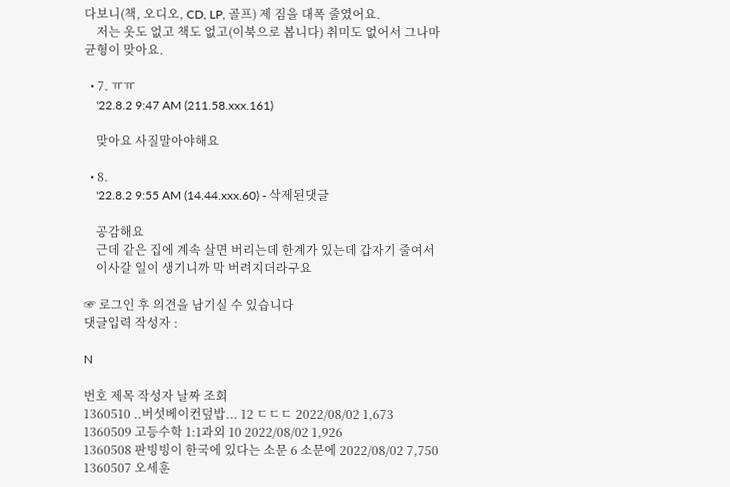다보니(책, 오디오, CD, LP, 골프) 제 짐을 대폭 줄였어요.
    저는 옷도 없고 책도 없고(이북으로 봅니다) 취미도 없어서 그나마 균형이 맞아요.

  • 7. ㅠㅠ
    '22.8.2 9:47 AM (211.58.xxx.161)

    맞아요 사질말아야해요

  • 8.
    '22.8.2 9:55 AM (14.44.xxx.60) - 삭제된댓글

    공감해요
    근데 같은 집에 계속 살면 버리는데 한계가 있는데 갑자기 줄여서
    이사갈 일이 생기니까 막 버려지더라구요

☞ 로그인 후 의견을 남기실 수 있습니다
댓글입력 작성자 :

N

번호 제목 작성자 날짜 조회
1360510 ..버섯베이컨덮밥... 12 ㄷㄷㄷ 2022/08/02 1,673
1360509 고등수학 1:1과외 10 2022/08/02 1,926
1360508 판빙빙이 한국에 있다는 소문 6 소문에 2022/08/02 7,750
1360507 오세훈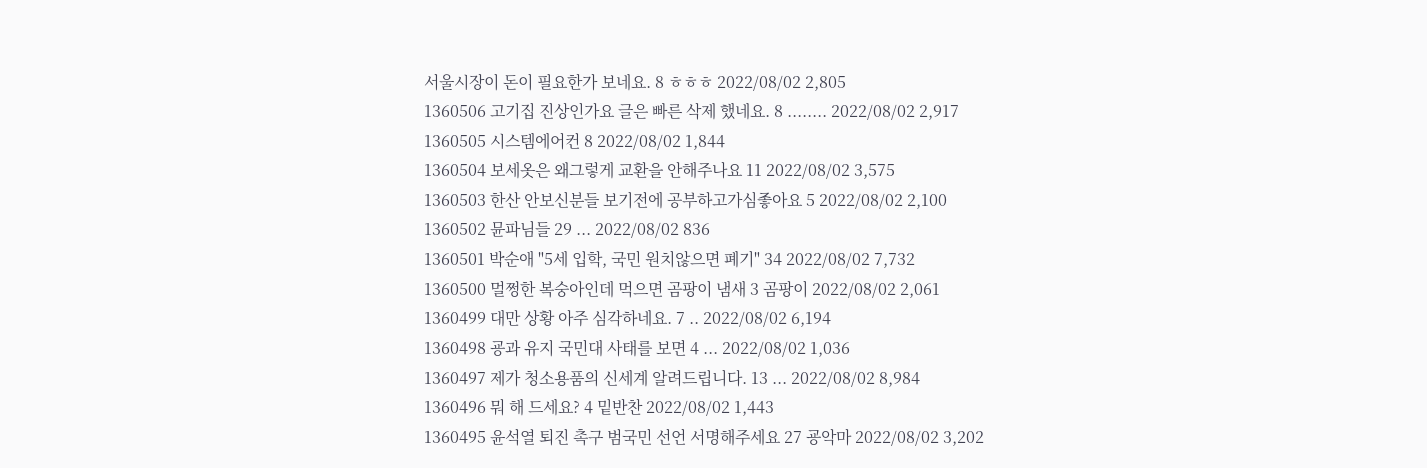서울시장이 돈이 필요한가 보네요. 8 ㅎㅎㅎ 2022/08/02 2,805
1360506 고기집 진상인가요 글은 빠른 삭제 했네요. 8 ........ 2022/08/02 2,917
1360505 시스템에어컨 8 2022/08/02 1,844
1360504 보세옷은 왜그렇게 교환을 안해주나요 11 2022/08/02 3,575
1360503 한산 안보신분들 보기전에 공부하고가심좋아요 5 2022/08/02 2,100
1360502 뮨파님들 29 ... 2022/08/02 836
1360501 박순애 "5세 입학, 국민 원치않으면 폐기" 34 2022/08/02 7,732
1360500 멀쩡한 복숭아인데 먹으면 곰팡이 냄새 3 곰팡이 2022/08/02 2,061
1360499 대만 상황 아주 심각하네요. 7 .. 2022/08/02 6,194
1360498 굥과 유지 국민대 사태를 보면 4 ... 2022/08/02 1,036
1360497 제가 청소용품의 신세계 알려드립니다. 13 ... 2022/08/02 8,984
1360496 뭐 해 드세요? 4 밑반찬 2022/08/02 1,443
1360495 윤석열 퇴진 촉구 범국민 선언 서명해주세요 27 굥악마 2022/08/02 3,202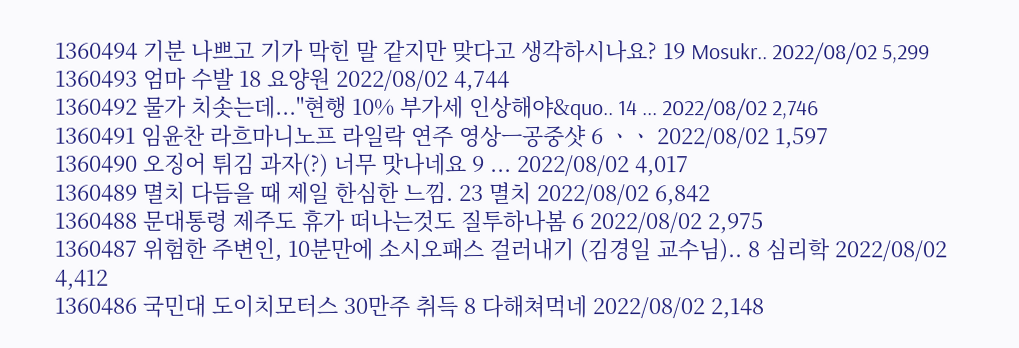1360494 기분 나쁘고 기가 막힌 말 같지만 맞다고 생각하시나요? 19 Mosukr.. 2022/08/02 5,299
1360493 엄마 수발 18 요양원 2022/08/02 4,744
1360492 물가 치솟는데..."현행 10% 부가세 인상해야&quo.. 14 ... 2022/08/02 2,746
1360491 임윤찬 라흐마니노프 라일락 연주 영상ㅡ공중샷 6 ㆍㆍ 2022/08/02 1,597
1360490 오징어 튀김 과자(?) 너무 맛나네요 9 ... 2022/08/02 4,017
1360489 멸치 다듬을 때 제일 한심한 느낌. 23 멸치 2022/08/02 6,842
1360488 문대통령 제주도 휴가 떠나는것도 질투하나봄 6 2022/08/02 2,975
1360487 위험한 주변인, 10분만에 소시오패스 걸러내기 (김경일 교수님).. 8 심리학 2022/08/02 4,412
1360486 국민대 도이치모터스 30만주 취득 8 다해쳐먹네 2022/08/02 2,148